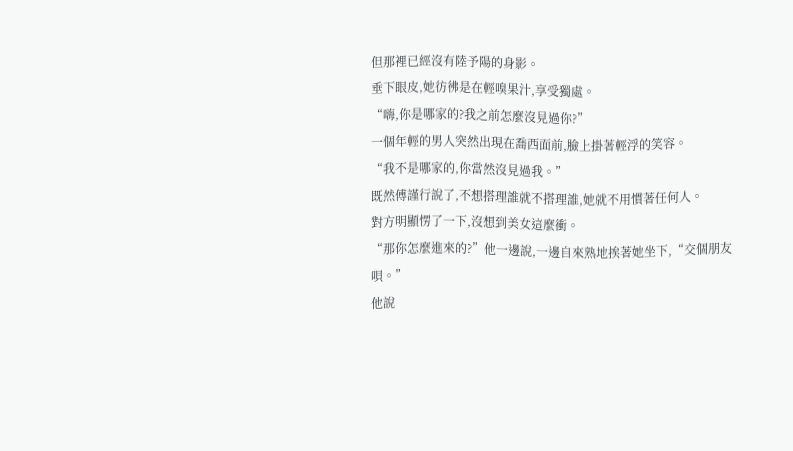但那裡已經沒有陸予陽的身影。
垂下眼皮,她彷彿是在輕嗅果汁,享受獨處。
“嗨,你是哪家的?我之前怎麼沒見過你?”
一個年輕的男人突然出現在喬西面前,臉上掛著輕浮的笑容。
“我不是哪家的,你當然沒見過我。”
既然傅謹行說了,不想搭理誰就不搭理誰,她就不用慣著任何人。
對方明顯愣了一下,沒想到美女這麼衝。
“那你怎麼進來的?”他一邊說,一邊自來熟地挨著她坐下,“交個朋友唄。”
他說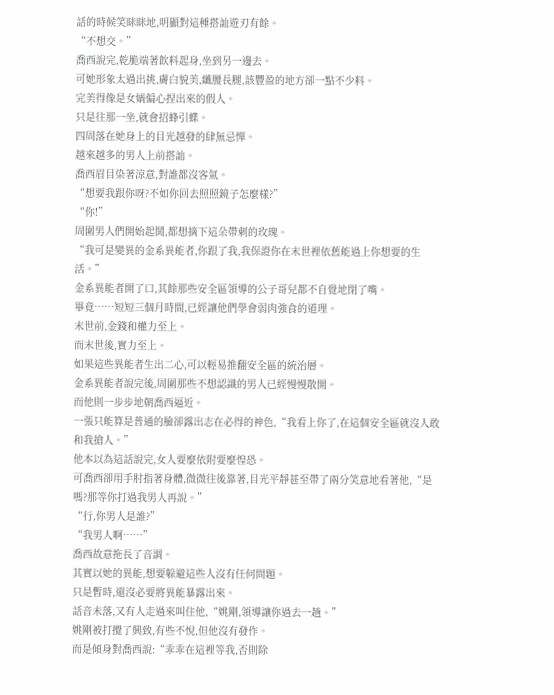話的時候笑眯眯地,明顯對這種搭訕遊刃有餘。
“不想交。”
喬西說完,乾脆端著飲料起身,坐到另一邊去。
可她形象太過出挑,膚白貌美,纖腰長腿,該豐盈的地方卻一點不少料。
完美得像是女媧偏心捏出來的假人。
只是往那一坐,就會招蜂引蝶。
四周落在她身上的目光越發的肆無忌憚。
越來越多的男人上前搭訕。
喬西眉目染著涼意,對誰都沒客氣。
“想要我跟你呀?不如你回去照照鏡子怎麼樣?”
“你!”
周圍男人們開始起鬨,都想摘下這朵帶刺的玫瑰。
“我可是變異的金系異能者,你跟了我,我保證你在末世裡依舊能過上你想要的生活。”
金系異能者開了口,其餘那些安全區領導的公子哥兒都不自覺地閉了嘴。
畢竟……短短三個月時間,已經讓他們學會弱肉強食的道理。
末世前,金錢和權力至上。
而末世後,實力至上。
如果這些異能者生出二心,可以輕易推翻安全區的統治層。
金系異能者說完後,周圍那些不想認識的男人已經慢慢散開。
而他則一步步地朝喬西逼近。
一張只能算是普通的臉卻露出志在必得的神色,“我看上你了,在這個安全區就沒人敢和我搶人。”
他本以為這話說完,女人要麼依附要麼惶恐。
可喬西卻用手肘指著身體,微微往後靠著,目光平靜甚至帶了兩分笑意地看著他,“是嗎?那等你打過我男人再說。”
“行,你男人是誰?”
“我男人啊……”
喬西故意拖長了音調。
其實以她的異能,想要躲避這些人沒有任何問題。
只是暫時,還沒必要將異能暴露出來。
話音未落,又有人走過來叫住他,“姚剛,領導讓你過去一趟。”
姚剛被打攪了興致,有些不悅,但他沒有發作。
而是傾身對喬西說:“乖乖在這裡等我,否則除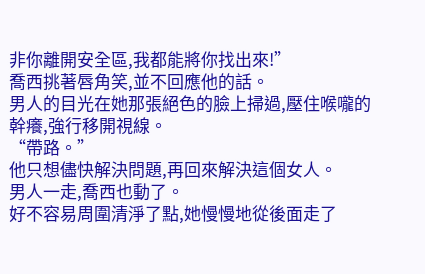非你離開安全區,我都能將你找出來!”
喬西挑著唇角笑,並不回應他的話。
男人的目光在她那張絕色的臉上掃過,壓住喉嚨的幹癢,強行移開視線。
“帶路。”
他只想儘快解決問題,再回來解決這個女人。
男人一走,喬西也動了。
好不容易周圍清淨了點,她慢慢地從後面走了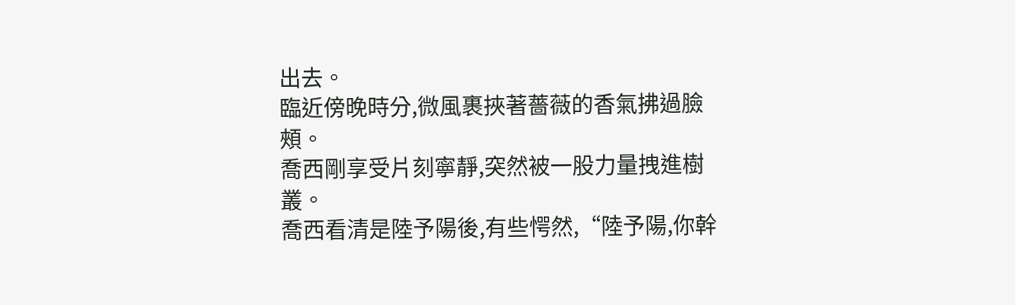出去。
臨近傍晚時分,微風裹挾著薔薇的香氣拂過臉頰。
喬西剛享受片刻寧靜,突然被一股力量拽進樹叢。
喬西看清是陸予陽後,有些愕然,“陸予陽,你幹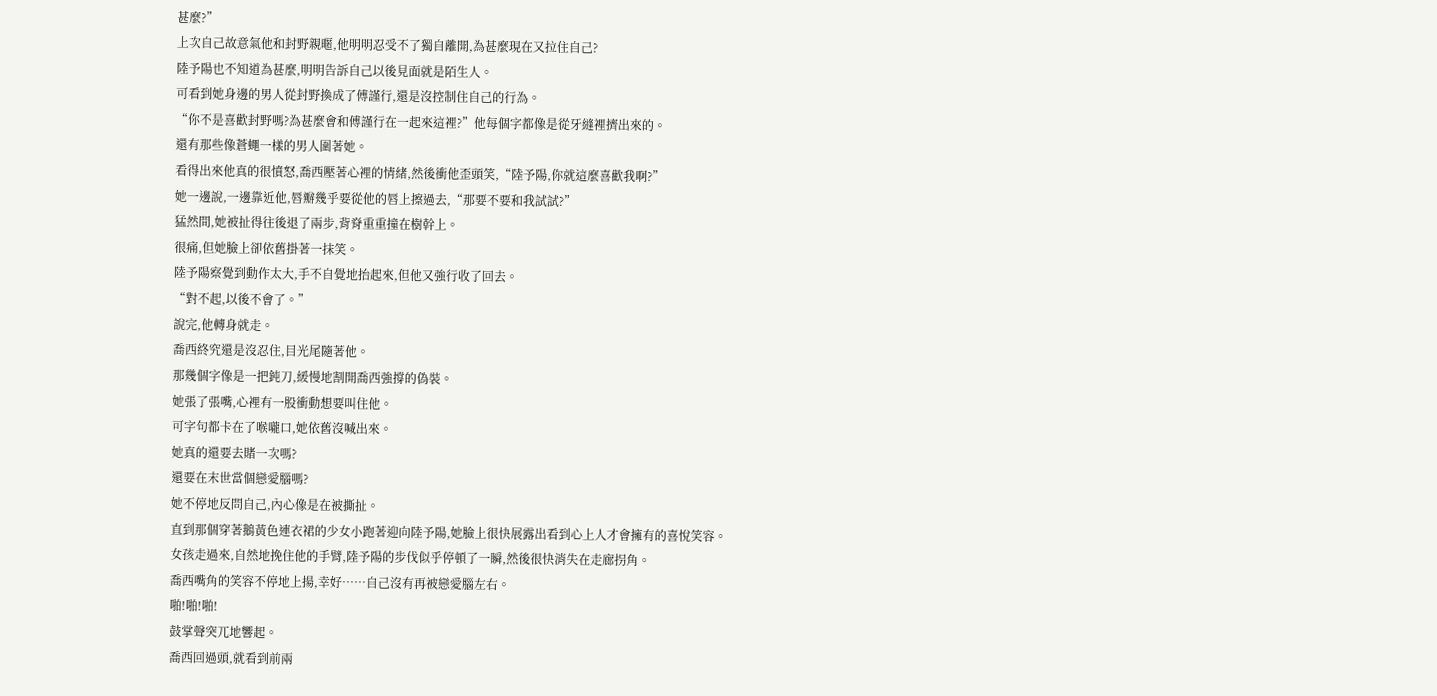甚麼?”
上次自己故意氣他和封野親暱,他明明忍受不了獨自離開,為甚麼現在又拉住自己?
陸予陽也不知道為甚麼,明明告訴自己以後見面就是陌生人。
可看到她身邊的男人從封野換成了傅謹行,還是沒控制住自己的行為。
“你不是喜歡封野嗎?為甚麼會和傅謹行在一起來這裡?”他每個字都像是從牙縫裡擠出來的。
還有那些像蒼蠅一樣的男人圍著她。
看得出來他真的很憤怒,喬西壓著心裡的情緒,然後衝他歪頭笑,“陸予陽,你就這麼喜歡我啊?”
她一邊說,一邊靠近他,唇瓣幾乎要從他的唇上擦過去,“那要不要和我試試?”
猛然間,她被扯得往後退了兩步,背脊重重撞在樹幹上。
很痛,但她臉上卻依舊掛著一抹笑。
陸予陽察覺到動作太大,手不自覺地抬起來,但他又強行收了回去。
“對不起,以後不會了。”
說完,他轉身就走。
喬西終究還是沒忍住,目光尾隨著他。
那幾個字像是一把鈍刀,緩慢地割開喬西強撐的偽裝。
她張了張嘴,心裡有一股衝動想要叫住他。
可字句都卡在了喉嚨口,她依舊沒喊出來。
她真的還要去賭一次嗎?
還要在末世當個戀愛腦嗎?
她不停地反問自己,內心像是在被撕扯。
直到那個穿著鵝黃色連衣裙的少女小跑著迎向陸予陽,她臉上很快展露出看到心上人才會擁有的喜悅笑容。
女孩走過來,自然地挽住他的手臂,陸予陽的步伐似乎停頓了一瞬,然後很快消失在走廊拐角。
喬西嘴角的笑容不停地上揚,幸好……自己沒有再被戀愛腦左右。
啪!啪!啪!
鼓掌聲突兀地響起。
喬西回過頭,就看到前兩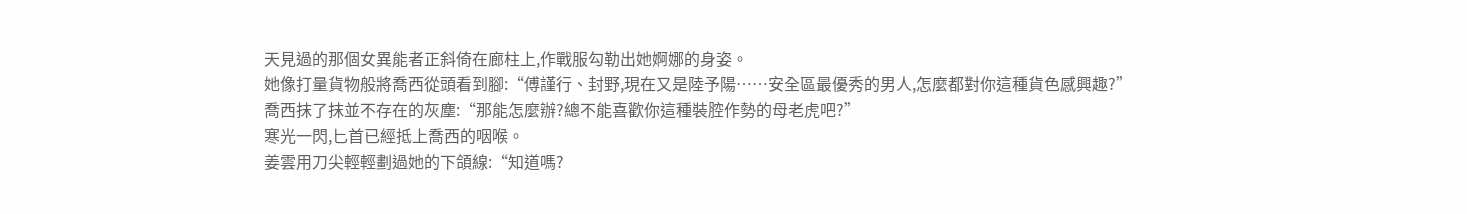天見過的那個女異能者正斜倚在廊柱上,作戰服勾勒出她婀娜的身姿。
她像打量貨物般將喬西從頭看到腳:“傅謹行、封野,現在又是陸予陽……安全區最優秀的男人,怎麼都對你這種貨色感興趣?”
喬西抹了抹並不存在的灰塵:“那能怎麼辦?總不能喜歡你這種裝腔作勢的母老虎吧?”
寒光一閃,匕首已經抵上喬西的咽喉。
姜雲用刀尖輕輕劃過她的下頜線:“知道嗎?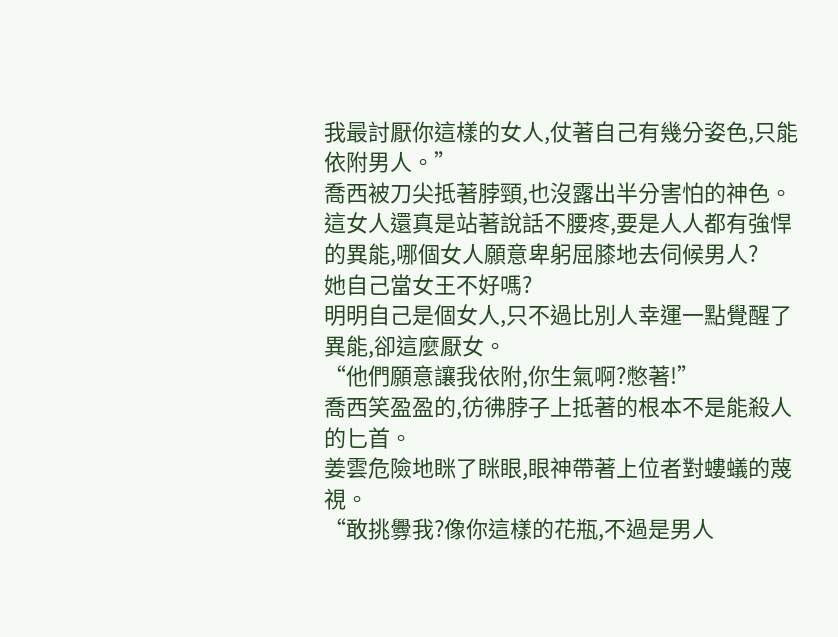我最討厭你這樣的女人,仗著自己有幾分姿色,只能依附男人。”
喬西被刀尖抵著脖頸,也沒露出半分害怕的神色。
這女人還真是站著說話不腰疼,要是人人都有強悍的異能,哪個女人願意卑躬屈膝地去伺候男人?
她自己當女王不好嗎?
明明自己是個女人,只不過比別人幸運一點覺醒了異能,卻這麼厭女。
“他們願意讓我依附,你生氣啊?憋著!”
喬西笑盈盈的,彷彿脖子上抵著的根本不是能殺人的匕首。
姜雲危險地眯了眯眼,眼神帶著上位者對螻蟻的蔑視。
“敢挑釁我?像你這樣的花瓶,不過是男人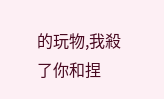的玩物,我殺了你和捏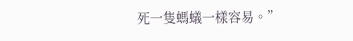死一隻螞蟻一樣容易。”